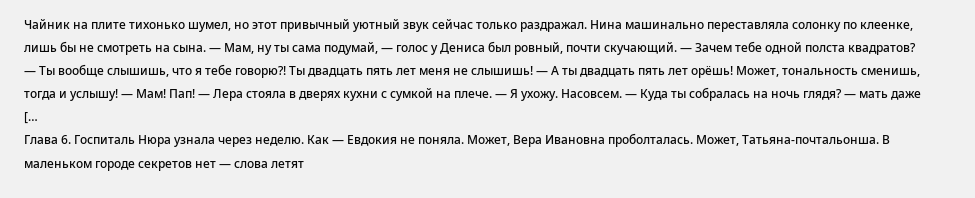Чайник на плите тихонько шумел, но этот привычный уютный звук сейчас только раздражал. Нина машинально переставляла солонку по клеенке, лишь бы не смотреть на сына. — Мам, ну ты сама подумай, — голос у Дениса был ровный, почти скучающий. — Зачем тебе одной полста квадратов?
— Ты вообще слышишь, что я тебе говорю?! Ты двадцать пять лет меня не слышишь! — А ты двадцать пять лет орёшь! Может, тональность сменишь, тогда и услышу! — Мам! Пап! — Лера стояла в дверях кухни с сумкой на плече. — Я ухожу. Насовсем. — Куда ты собралась на ночь глядя? — мать даже […
Глава 6. Госпиталь Нюра узнала через неделю. Как — Евдокия не поняла. Может, Вера Ивановна проболталась. Может, Татьяна-почтальонша. В маленьком городе секретов нет — слова летят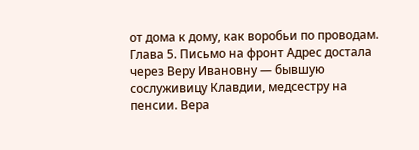от дома к дому, как воробьи по проводам.
Глава 5. Письмо на фронт Адрес достала через Веру Ивановну — бывшую сослуживицу Клавдии, медсестру на пенсии. Вера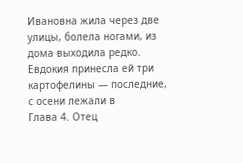Ивановна жила через две улицы, болела ногами, из дома выходила редко. Евдокия принесла ей три картофелины — последние, с осени лежали в
Глава 4. Отец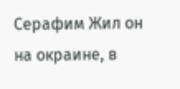Серафим Жил он на окраине, в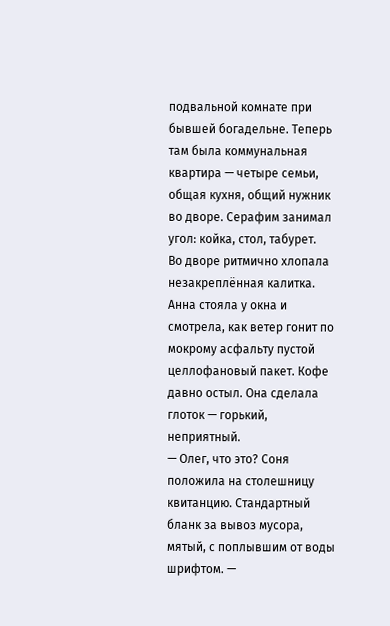подвальной комнате при бывшей богадельне. Теперь там была коммунальная квартира — четыре семьи, общая кухня, общий нужник во дворе. Серафим занимал угол: койка, стол, табурет.
Во дворе ритмично хлопала незакреплённая калитка. Анна стояла у окна и смотрела, как ветер гонит по мокрому асфальту пустой целлофановый пакет. Кофе давно остыл. Она сделала глоток — горький, неприятный.
— Олег, что это? Соня положила на столешницу квитанцию. Стандартный бланк за вывоз мусора, мятый, с поплывшим от воды шрифтом. —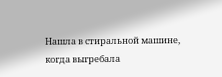Нашла в стиральной машине, когда выгребала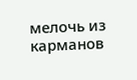мелочь из карманов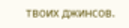твоих джинсов.